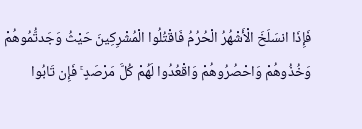فَإِذَا انسَلَخَ الْأَشْهُرُ الْحُرُمُ فَاقْتُلُوا الْمُشْرِكِينَ حَيْثُ وَجَدتُّمُوهُمْ وَخُذُوهُمْ وَاحْصُرُوهُمْ وَاقْعُدُوا لَهُمْ كُلَّ مَرْصَدٍ ۚ فَإِن تَابُوا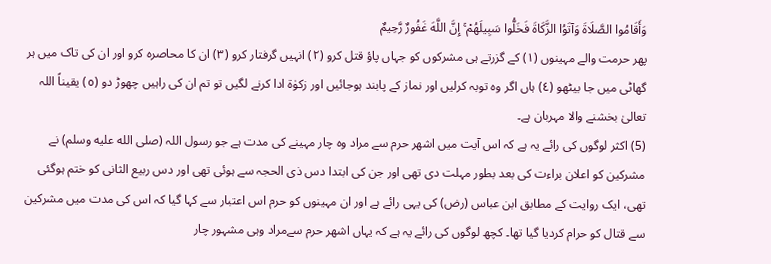وَأَقَامُوا الصَّلَاةَ وَآتَوُا الزَّكَاةَ فَخَلُّوا سَبِيلَهُمْ ۚ إِنَّ اللَّهَ غَفُورٌ رَّحِيمٌ
پھر حرمت والے مہینوں (١) کے گزرتے ہی مشرکوں کو جہاں پاؤ قتل کرو (٢) انہیں گرفتار کرو (٣) ان کا محاصرہ کرو اور ان کی تاک میں ہر گھاٹی میں جا بیٹھو (٤) ہاں اگر وہ توبہ کرلیں اور نماز کے پابند ہوجائیں اور زکوٰۃ ادا کرنے لگیں تو تم ان کی راہیں چھوڑ دو (٥) یقیناً اللہ تعالیٰ بخشنے والا مہربان ہے۔
(5) اکثر لوگوں کی رائے یہ ہے کہ اس آیت میں اشھر حرم سے مراد وہ چار مہینے کی مدت ہے جو رسول اللہ (صلى الله عليه وسلم) نے مشرکین کو اعلان براءت کی بعد بطور مہلت دی تھی اور جن کی ابتدا دس ذی الحجہ سے ہوئی تھی اور دس ربیع الثانی کو ختم ہوگئی تھی، ایک روایت کے مطابق ابن عباس (رض) کی یہی رائے ہے اور ان مہینوں کو حرم اس اعتبار سے کہا گیا کہ اس کی مدت میں مشرکین سے قتال کو حرام کردیا گیا تھا۔ کچھ لوگوں کی رائے یہ ہے کہ یہاں اشھر حرم سےمراد وہی مشہور چار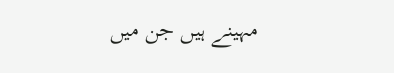مہینے ہیں جن میں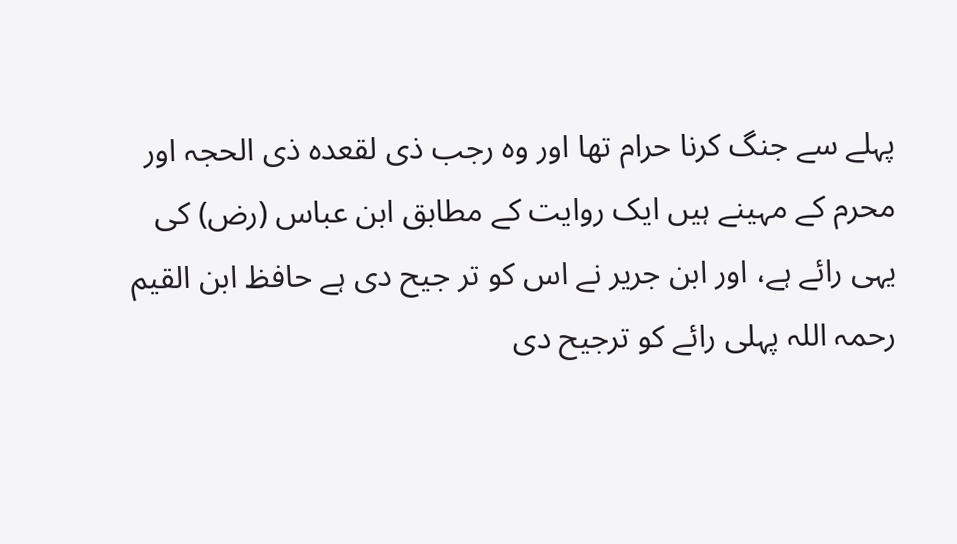پہلے سے جنگ کرنا حرام تھا اور وہ رجب ذی لقعدہ ذی الحجہ اور محرم کے مہینے ہیں ایک روایت کے مطابق ابن عباس (رض) کی یہی رائے ہے، اور ابن جریر نے اس کو تر جیح دی ہے حافظ ابن القیم رحمہ اللہ پہلی رائے کو ترجیح دی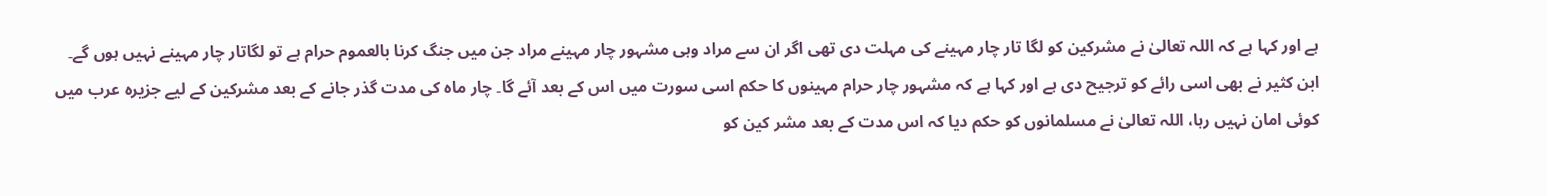ہے اور کہا ہے کہ اللہ تعالیٰ نے مشرکین کو لگا تار چار مہینے کی مہلت دی تھی اگر ان سے مراد وہی مشہور چار مہینے مراد جن میں جنگ کرنا بالعموم حرام ہے تو لگاتار چار مہینے نہیں ہوں گے۔ ابن کثیر نے بھی اسی رائے کو ترجیح دی ہے اور کہا ہے کہ مشہور چار حرام مہینوں کا حکم اسی سورت میں اس کے بعد آئے گا۔ چار ماہ کی مدت گذر جانے کے بعد مشرکین کے لیے جزیرہ عرب میں کوئی امان نہیں رہا، اللہ تعالیٰ نے مسلمانوں کو حکم دیا کہ اس مدت کے بعد مشر کین کو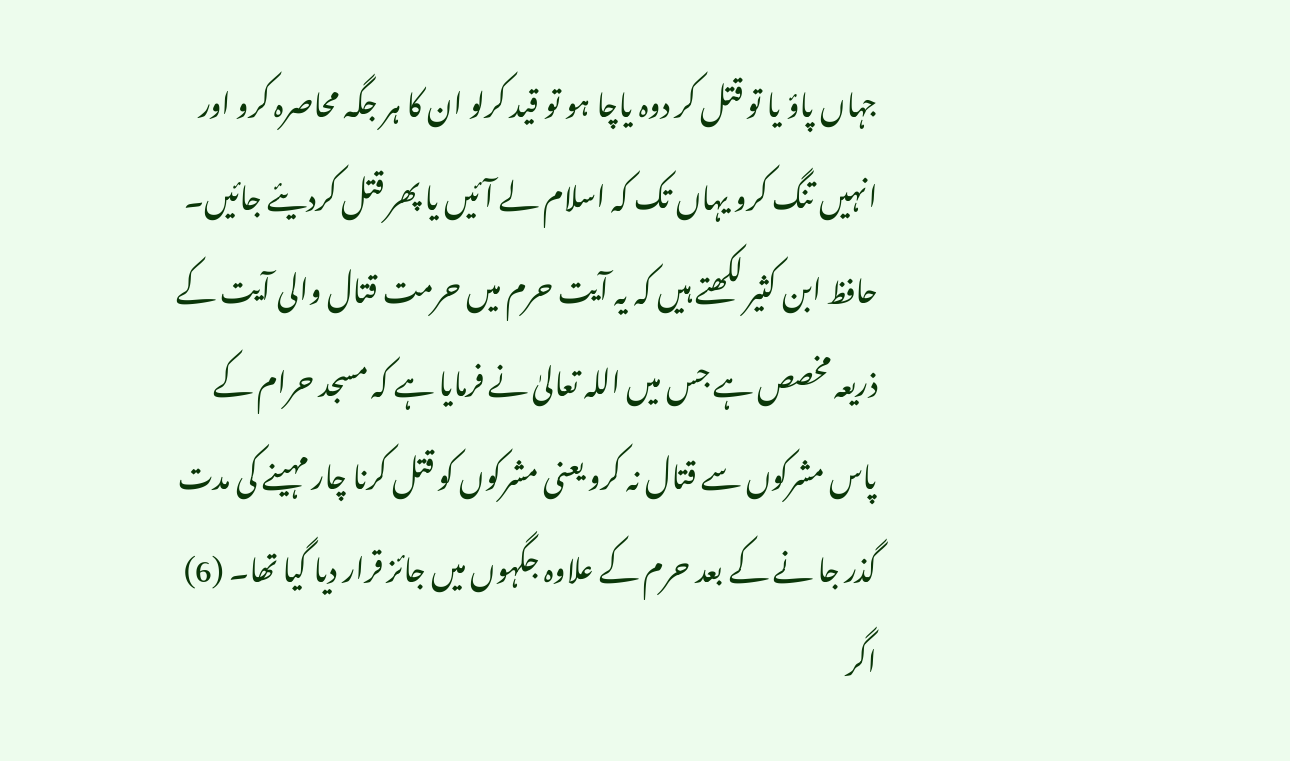جہاں پاؤ یا تو قتل کر دوہ یاچا ہو تو قید کرلو ان کا ہر جگہ محاصرہ کرو اور انہیں تنگ کرو یہاں تک کہ اسلام لے آئیں یا پھر قتل کردیئے جائیں۔ حافظ ابن کثیر لکھتے ہیں کہ یہ آیت حرم میں حرمت قتال والی آیت کے ذریعہ مخصص ہے جس میں اللہ تعالیٰ نے فرمایا ہے کہ مسجد حرام کے پاس مشرکوں سے قتال نہ کرو یعنی مشرکوں کو قتل کرنا چار مہینے کی مدت گذر جا نے کے بعد حرم کے علاوہ جگہوں میں جائز قرار دیا گیا تھا۔ (6) اگر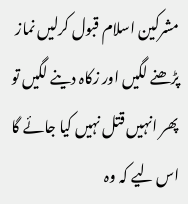مشرکین اسلام قبول کرلیں نماز پڑھنے لگیں اور زکاہ دینے لگیں تو پھر انہیں قتل نہیں کیا جائے گا اس لیے کہ وہ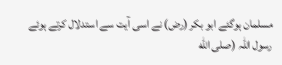مسلمان ہوگئے ابو بکر (رض) نے اسی آیت سے استدلال کرتے ہوئے رسول اللہ (صلى الله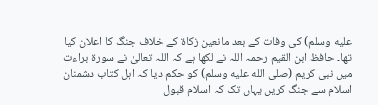عليه وسلم) کی وفات کے بعد مانعین زکاۃ کے خلاف جنگ کا اعلان کیا تھا۔ حافظ ابن القیم رحمہ اللہ نے لکھا ہے کہ اللہ تعالیٰ نے سورۃ براءت میں نبی کریم (صلى الله عليه وسلم) کو حکم دیا کہ اہل کتاب دشمنان اسلام سے جنگ کریں یہاں تک کہ اسلام قبول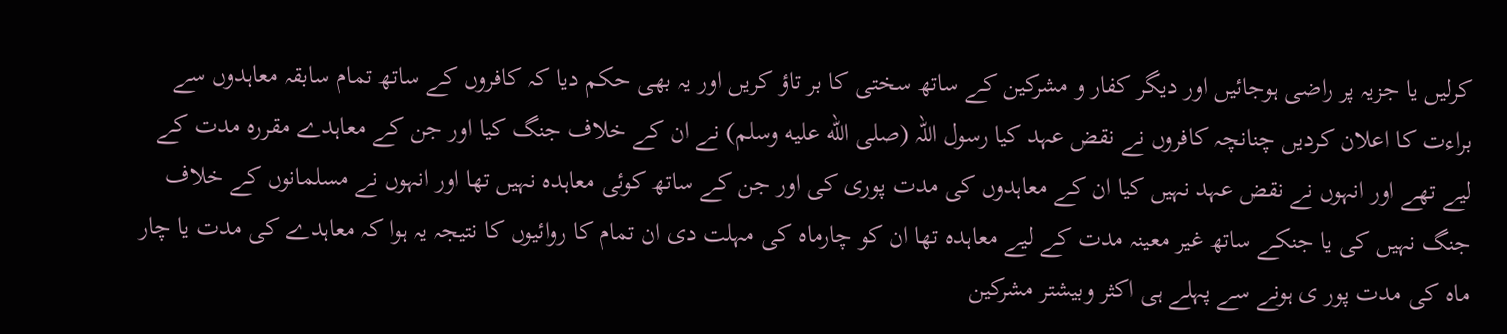کرلیں یا جزیہ پر راضی ہوجائیں اور دیگر کفار و مشرکین کے ساتھ سختی کا بر تاؤ کریں اور یہ بھی حکم دیا کہ کافروں کے ساتھ تمام سابقہ معاہدوں سے براءت کا اعلان کردیں چنانچہ کافروں نے نقض عہد کیا رسول اللہ (صلى الله عليه وسلم) نے ان کے خلاف جنگ کیا اور جن کے معاہدے مقررہ مدت کے لیے تھے اور انہوں نے نقض عہد نہیں کیا ان کے معاہدوں کی مدت پوری کی اور جن کے ساتھ کوئی معاہدہ نہیں تھا اور انہوں نے مسلمانوں کے خلاف جنگ نہیں کی یا جنکے ساتھ غیر معینہ مدت کے لیے معاہدہ تھا ان کو چارماہ کی مہلت دی ان تمام کا روائیوں کا نتیجہ یہ ہوا کہ معاہدے کی مدت یا چار ماہ کی مدت پور ی ہونے سے پہلے ہی اکثر وبیشتر مشرکین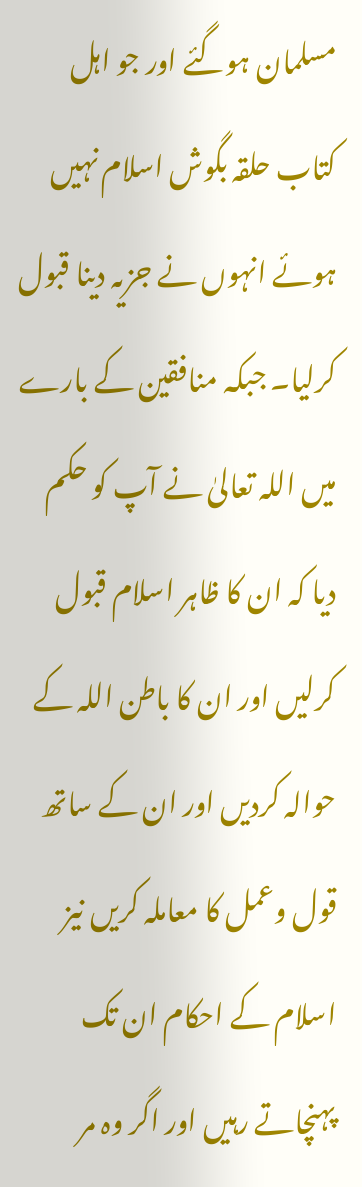مسلمان ہوگئے اور جو اہل کتاب حلقہ بگوش اسلام نہیں ہوئے انہوں نے جزیہ دینا قبول کرلیا۔ جبکہ منافقین کے بارے میں اللہ تعالیٰ نے آپ کو حکم دیا کہ ان کا ظاہر اسلام قبول کرلیں اور ان کا باطن اللہ کے حوالہ کردیں اور ان کے ساتھ قول وعمل کا معاملہ کریں نیز اسلام کے احکام ان تک پہنچاتے رہیں اور اگر وہ مر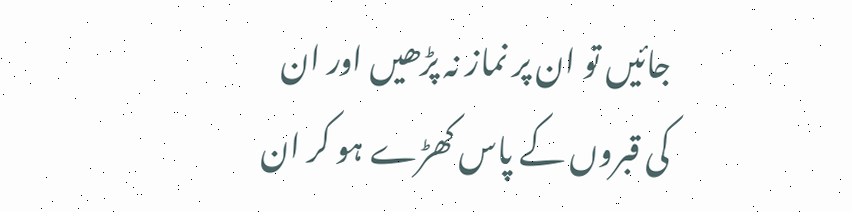جائیں تو ان پر نماز نہ پڑھیں اور ان کی قبروں کے پاس کھڑے ہو کر ان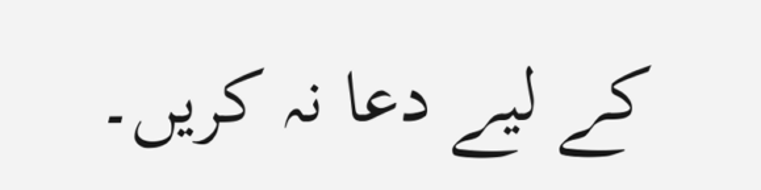کے لیے دعا نہ کریں۔